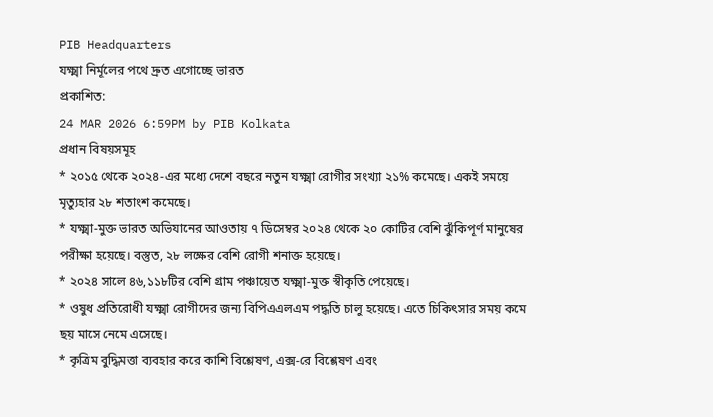PIB Headquarters
যক্ষ্মা নির্মূলের পথে দ্রুত এগোচ্ছে ভারত
প্রকাশিত:
24 MAR 2026 6:59PM by PIB Kolkata
প্রধান বিষয়সমূহ
* ২০১৫ থেকে ২০২৪-এর মধ্যে দেশে বছরে নতুন যক্ষ্মা রোগীর সংখ্যা ২১% কমেছে। একই সময়ে মৃত্যুহার ২৮ শতাংশ কমেছে।
* যক্ষ্মা-মুক্ত ভারত অভিযানের আওতায় ৭ ডিসেম্বর ২০২৪ থেকে ২০ কোটির বেশি ঝুঁকিপূর্ণ মানুষের পরীক্ষা হয়েছে। বস্তুত, ২৮ লক্ষের বেশি রোগী শনাক্ত হয়েছে।
* ২০২৪ সালে ৪৬,১১৮টির বেশি গ্রাম পঞ্চায়েত যক্ষ্মা-মুক্ত স্বীকৃতি পেয়েছে।
* ওষুধ প্রতিরোধী যক্ষ্মা রোগীদের জন্য বিপিএএলএম পদ্ধতি চালু হয়েছে। এতে চিকিৎসার সময় কমে ছয় মাসে নেমে এসেছে।
* কৃত্রিম বুদ্ধিমত্তা ব্যবহার করে কাশি বিশ্লেষণ, এক্স-রে বিশ্লেষণ এবং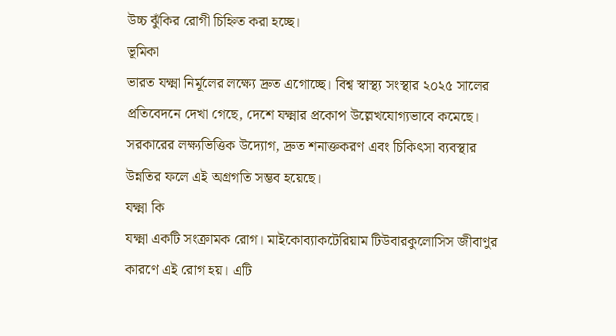উচ্চ ঝুঁকির রোগী চিহ্নিত করা হচ্ছে।
ভূমিকা
ভারত যক্ষ্মা নির্মূলের লক্ষ্যে দ্রুত এগোচ্ছে। বিশ্ব স্বাস্থ্য সংস্থার ২০২৫ সালের প্রতিবেদনে দেখা গেছে, দেশে যক্ষ্মার প্রকোপ উল্লেখযোগ্যভাবে কমেছে।
সরকারের লক্ষ্যভিত্তিক উদ্যোগ, দ্রুত শনাক্তকরণ এবং চিকিৎসা ব্যবস্থার উন্নতির ফলে এই অগ্রগতি সম্ভব হয়েছে।
যক্ষ্মা কি
যক্ষ্মা একটি সংক্রামক রোগ। মাইকোব্যাকটেরিয়াম টিউবারকুলোসিস জীবাণুর কারণে এই রোগ হয়। এটি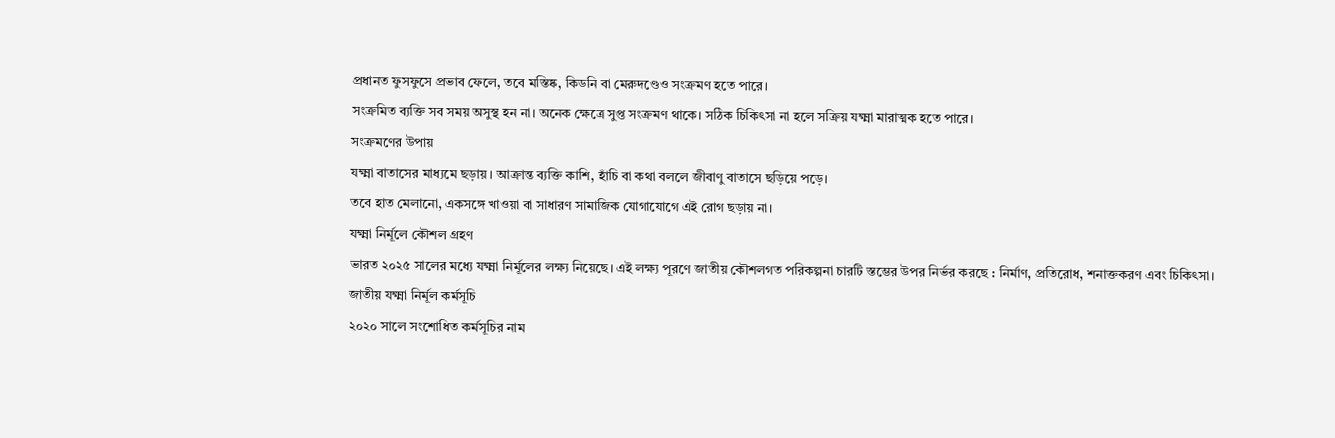প্রধানত ফুসফুসে প্রভাব ফেলে, তবে মস্তিষ্ক, কিডনি বা মেরুদণ্ডেও সংক্রমণ হতে পারে।
সংক্রমিত ব্যক্তি সব সময় অসুস্থ হন না। অনেক ক্ষেত্রে সুপ্ত সংক্রমণ থাকে। সঠিক চিকিৎসা না হলে সক্রিয় যক্ষ্মা মারাত্মক হতে পারে।
সংক্রমণের উপায়
যক্ষ্মা বাতাসের মাধ্যমে ছড়ায়। আক্রান্ত ব্যক্তি কাশি, হাঁচি বা কথা বললে জীবাণু বাতাসে ছড়িয়ে পড়ে।
তবে হাত মেলানো, একসঙ্গে খাওয়া বা সাধারণ সামাজিক যোগাযোগে এই রোগ ছড়ায় না।
যক্ষ্মা নির্মূলে কৌশল গ্রহণ
ভারত ২০২৫ সালের মধ্যে যক্ষ্মা নির্মূলের লক্ষ্য নিয়েছে। এই লক্ষ্য পূরণে জাতীয় কৌশলগত পরিকল্পনা চারটি স্তম্ভের উপর নির্ভর করছে : নির্মাণ, প্রতিরোধ, শনাক্তকরণ এবং চিকিৎসা।
জাতীয় যক্ষ্মা নির্মূল কর্মসূচি
২০২০ সালে সংশোধিত কর্মসূচির নাম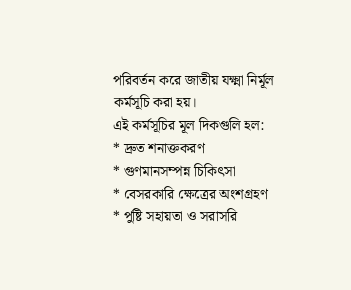পরিবর্তন করে জাতীয় যক্ষ্মা নির্মূল কর্মসূচি করা হয়।
এই কর্মসূচির মূল দিকগুলি হল:
* দ্রুত শনাক্তকরণ
* গুণমানসম্পন্ন চিকিৎসা
* বেসরকারি ক্ষেত্রের অংশগ্রহণ
* পুষ্টি সহায়তা ও সরাসরি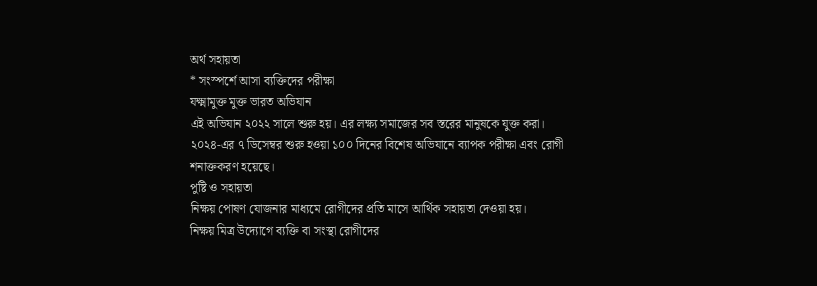অর্থ সহায়তা
* সংস্পর্শে আসা ব্যক্তিদের পরীক্ষা
যক্ষ্মামুক্ত মুক্ত ভারত অভিযান
এই অভিযান ২০২২ সালে শুরু হয়। এর লক্ষ্য সমাজের সব স্তরের মানুষকে যুক্ত করা।
২০২৪-এর ৭ ডিসেম্বর শুরু হওয়া ১০০ দিনের বিশেষ অভিযানে ব্যাপক পরীক্ষা এবং রোগী শনাক্তকরণ হয়েছে।
পুষ্টি ও সহায়তা
নিক্ষয় পোষণ যোজনার মাধ্যমে রোগীদের প্রতি মাসে আর্থিক সহায়তা দেওয়া হয়।
নিক্ষয় মিত্র উদ্যোগে ব্যক্তি বা সংস্থা রোগীদের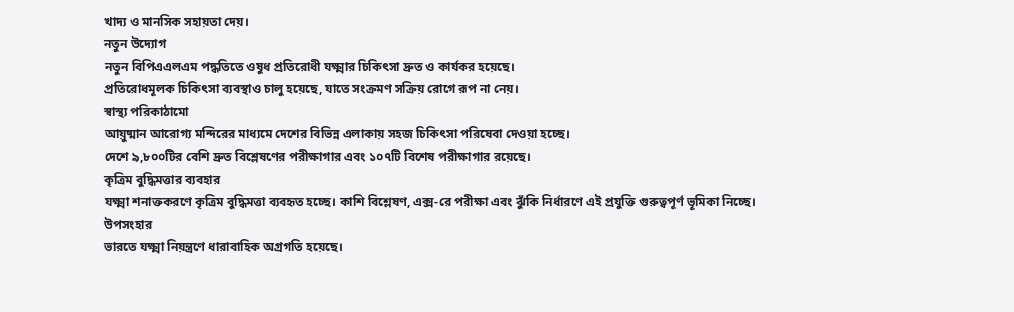খাদ্য ও মানসিক সহায়তা দেয়।
নতুন উদ্যোগ
নতুন বিপিএএলএম পদ্ধতিতে ওষুধ প্রতিরোধী যক্ষ্মার চিকিৎসা দ্রুত ও কার্যকর হয়েছে।
প্রতিরোধমূলক চিকিৎসা ব্যবস্থাও চালু হয়েছে, যাতে সংক্রমণ সক্রিয় রোগে রূপ না নেয়।
স্বাস্থ্য পরিকাঠামো
আয়ুষ্মান আরোগ্য মন্দিরের মাধ্যমে দেশের বিভিন্ন এলাকায় সহজ চিকিৎসা পরিষেবা দেওয়া হচ্ছে।
দেশে ৯,৮০০টির বেশি দ্রুত বিশ্লেষণের পরীক্ষাগার এবং ১০৭টি বিশেষ পরীক্ষাগার রয়েছে।
কৃত্রিম বুদ্ধিমত্তার ব্যবহার
যক্ষ্মা শনাক্তকরণে কৃত্রিম বুদ্ধিমত্তা ব্যবহৃত হচ্ছে। কাশি বিশ্লেষণ, এক্স-রে পরীক্ষা এবং ঝুঁকি নির্ধারণে এই প্রযুক্তি গুরুত্বপূর্ণ ভূমিকা নিচ্ছে।
উপসংহার
ভারতে যক্ষ্মা নিয়ন্ত্রণে ধারাবাহিক অগ্রগতি হয়েছে।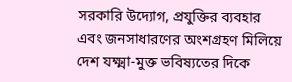সরকারি উদ্যোগ, প্রযুক্তির ব্যবহার এবং জনসাধারণের অংশগ্রহণ মিলিয়ে দেশ যক্ষ্মা-মুক্ত ভবিষ্যতের দিকে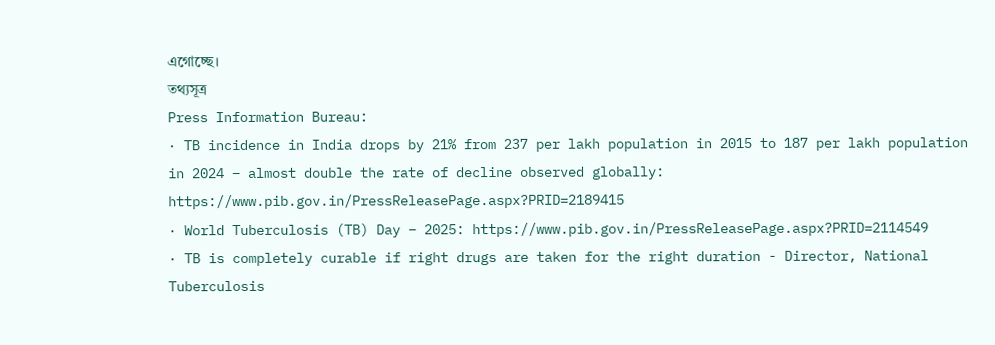এগোচ্ছে।
তথ্যসূত্র
Press Information Bureau:
· TB incidence in India drops by 21% from 237 per lakh population in 2015 to 187 per lakh population in 2024 – almost double the rate of decline observed globally: https://www.pib.gov.in/PressReleasePage.aspx?PRID=2189415
· World Tuberculosis (TB) Day – 2025: https://www.pib.gov.in/PressReleasePage.aspx?PRID=2114549
· TB is completely curable if right drugs are taken for the right duration - Director, National Tuberculosis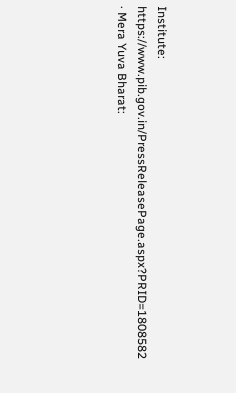Institute: https://www.pib.gov.in/PressReleasePage.aspx?PRID=1808582
· Mera Yuva Bharat: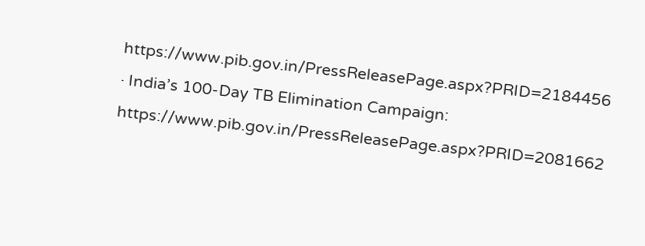https://www.pib.gov.in/PressReleasePage.aspx?PRID=2184456
· India’s 100-Day TB Elimination Campaign: https://www.pib.gov.in/PressReleasePage.aspx?PRID=2081662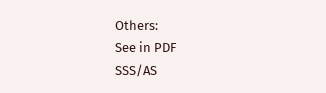Others:
See in PDF
SSS/AS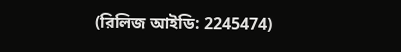(রিলিজ আইডি: 2245474)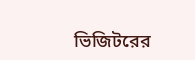ভিজিটরের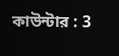কাউন্টার : 3